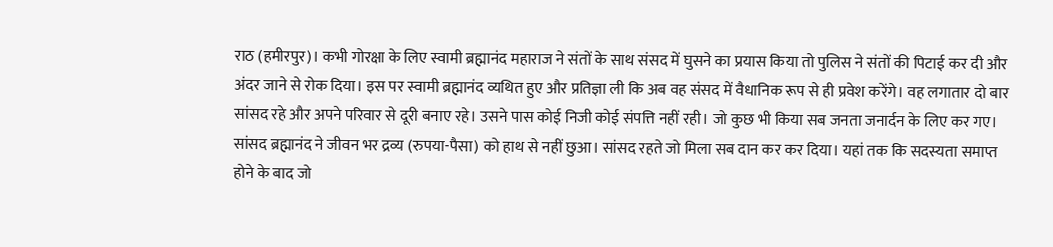राठ (हमीरपुर)। कभी गोरक्षा के लिए स्वामी ब्रह्मानंद महाराज ने संतों के साथ संसद में घुसने का प्रयास किया तो पुलिस ने संतों की पिटाई कर दी और अंदर जाने से रोक दिया। इस पर स्वामी ब्रह्मानंद व्यथित हुए और प्रतिज्ञा ली कि अब वह संसद में वैधानिक रूप से ही प्रवेश करेंगे। वह लगातार दो बार सांसद रहे और अपने परिवार से दूरी बनाए रहे। उसने पास कोई निजी कोई संपत्ति नहीं रही। जो कुछ भी किया सब जनता जनार्दन के लिए कर गए।
सांसद ब्रह्मानंद ने जीवन भर द्रव्य (रुपया-पैसा) को हाथ से नहीं छुआ। सांसद रहते जो मिला सब दान कर कर दिया। यहां तक कि सदस्यता समाप्त होने के बाद जो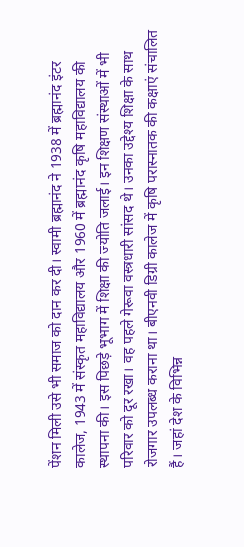पेंशन मिली उसे भी समाज को दान कर दी। स्वामी ब्रह्मानंद ने 1938 में ब्रह्मानंद इंटर कालेज, 1943 में संस्कृत महाविद्यालय और 1960 में ब्रह्मानंद कृषि महाविद्यालय की स्थापना की। इस पिछड़े भूभाग में शिक्षा की ज्योति जलाई। इन शिक्षण संस्थाओं में भी परिवार को दूर रखा। वह पहले गेरूवा वस्त्रधारी सांसद थे। उनका उद्देश्य शिक्षा के साथ रोजगार उपलब्ध कराना था। बीएनवी डिग्री कालेज में कृषि परास्नातक की कक्षाएं संचालित हैं। जहां देश के विभिन्न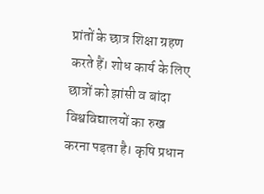प्रांतों के छात्र शिक्षा ग्रहण करते हैं। शोध कार्य के लिए छात्रों को झांसी व बांदा विश्वविद्यालयों का रुख करना पड़ता है। कृषि प्रधान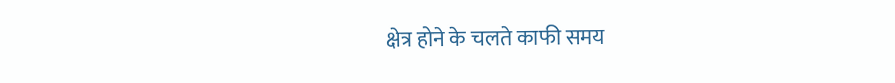क्षेत्र होने के चलते काफी समय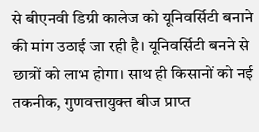से बीएनवी डिग्री कालेज को यूनिवर्सिटी बनाने की मांग उठाई जा रही है। यूनिवर्सिटी बनने से छात्रों को लाभ होगा। साथ ही किसानों को नई तकनीक, गुणवत्तायुक्त बीज प्राप्त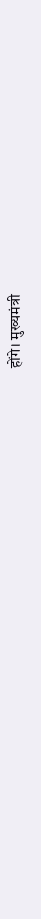होंगे। मुख्यमंत्री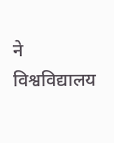ने विश्वविद्यालय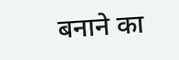बनाने का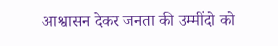आश्वासन देकर जनता की उम्मींदो को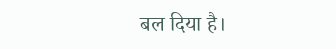बल दिया है।